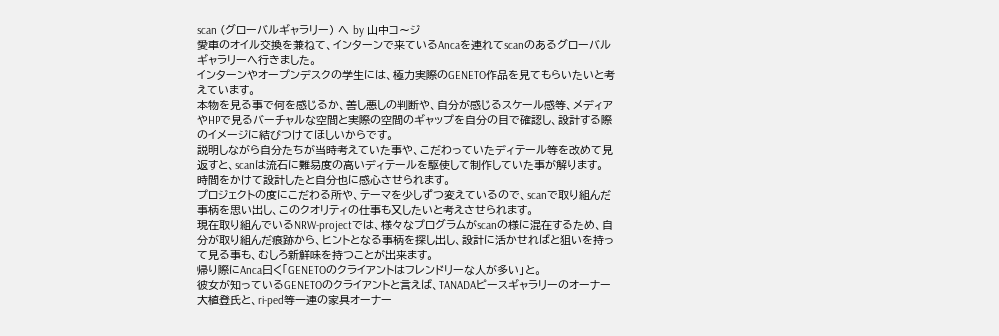scan (グローバルギャラリー) へ by 山中コ〜ジ
愛車のオイル交換を兼ねて、インターンで来ているAncaを連れてscanのあるグローバルギャラリーへ行きました。
インターンやオープンデスクの学生には、極力実際のGENETO作品を見てもらいたいと考えています。
本物を見る事で何を感じるか、善し悪しの判断や、自分が感じるスケール感等、メディアやHPで見るバーチャルな空間と実際の空間のギャップを自分の目で確認し、設計する際のイメージに結びつけてほしいからです。
説明しながら自分たちが当時考えていた事や、こだわっていたディテール等を改めて見返すと、scanは流石に難易度の高いディテールを駆使して制作していた事が解ります。
時間をかけて設計したと自分也に感心させられます。
プロジェクトの度にこだわる所や、テーマを少しずつ変えているので、scanで取り組んだ事柄を思い出し、このクオリティの仕事も又したいと考えさせられます。
現在取り組んでいるNRW-projectでは、様々なプログラムがscanの様に混在するため、自分が取り組んだ痕跡から、ヒントとなる事柄を探し出し、設計に活かせればと狙いを持って見る事も、むしろ新鮮味を持つことが出来ます。
帰り際にAnca曰く「GENETOのクライアントはフレンドリーな人が多い」と。
彼女が知っているGENETOのクライアントと言えば、TANADAピースギャラリーのオーナー大植登氏と、ri-ped等一連の家具オーナー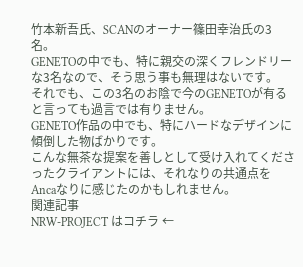竹本新吾氏、SCANのオーナー篠田幸治氏の3名。
GENETOの中でも、特に親交の深くフレンドリーな3名なので、そう思う事も無理はないです。
それでも、この3名のお陰で今のGENETOが有ると言っても過言では有りません。
GENETO作品の中でも、特にハードなデザインに傾倒した物ばかりです。
こんな無茶な提案を善しとして受け入れてくださったクライアントには、それなりの共通点をAncaなりに感じたのかもしれません。
関連記事
NRW-PROJECT はコチラ ←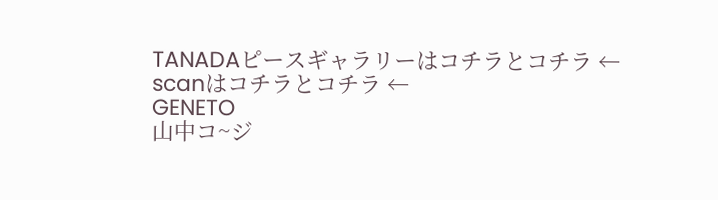TANADAピースギャラリーはコチラとコチラ ←
scanはコチラとコチラ ←
GENETO
山中コ~ジ